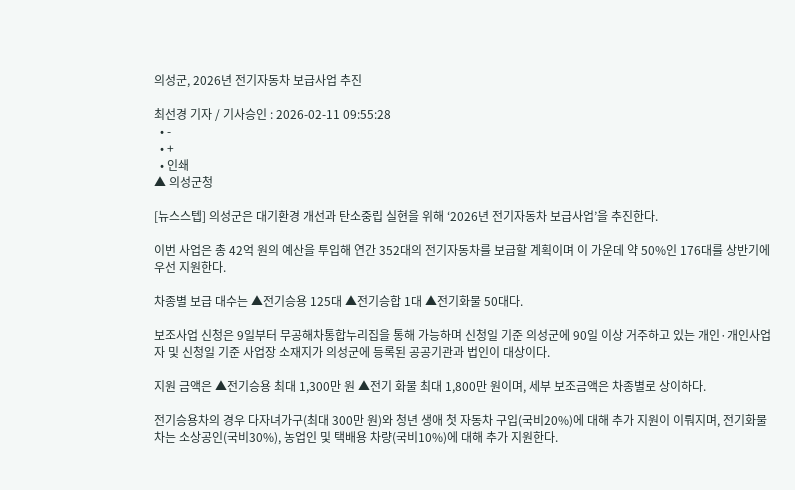의성군, 2026년 전기자동차 보급사업 추진

최선경 기자 / 기사승인 : 2026-02-11 09:55:28
  • -
  • +
  • 인쇄
▲ 의성군청

[뉴스스텝] 의성군은 대기환경 개선과 탄소중립 실현을 위해 ‘2026년 전기자동차 보급사업’을 추진한다.

이번 사업은 총 42억 원의 예산을 투입해 연간 352대의 전기자동차를 보급할 계획이며 이 가운데 약 50%인 176대를 상반기에 우선 지원한다.

차종별 보급 대수는 ▲전기승용 125대 ▲전기승합 1대 ▲전기화물 50대다.

보조사업 신청은 9일부터 무공해차통합누리집을 통해 가능하며 신청일 기준 의성군에 90일 이상 거주하고 있는 개인·개인사업자 및 신청일 기준 사업장 소재지가 의성군에 등록된 공공기관과 법인이 대상이다.

지원 금액은 ▲전기승용 최대 1,300만 원 ▲전기 화물 최대 1,800만 원이며, 세부 보조금액은 차종별로 상이하다.

전기승용차의 경우 다자녀가구(최대 300만 원)와 청년 생애 첫 자동차 구입(국비20%)에 대해 추가 지원이 이뤄지며, 전기화물차는 소상공인(국비30%), 농업인 및 택배용 차량(국비10%)에 대해 추가 지원한다.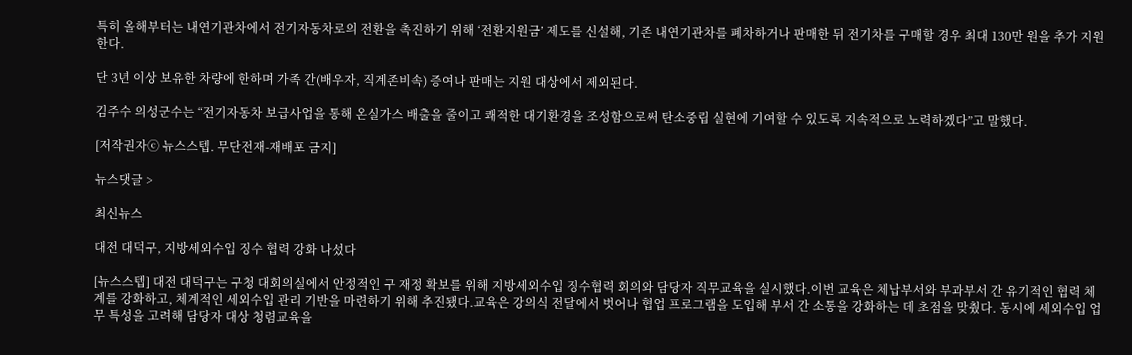특히 올해부터는 내연기관차에서 전기자동차로의 전환을 촉진하기 위해 ‘전환지원금’ 제도를 신설해, 기존 내연기관차를 폐차하거나 판매한 뒤 전기차를 구매할 경우 최대 130만 원을 추가 지원한다.

단 3년 이상 보유한 차량에 한하며 가족 간(배우자, 직계존비속) 증여나 판매는 지원 대상에서 제외된다.

김주수 의성군수는 “전기자동차 보급사업을 통해 온실가스 배출을 줄이고 쾌적한 대기환경을 조성함으로써 탄소중립 실현에 기여할 수 있도록 지속적으로 노력하겠다”고 말했다.

[저작권자ⓒ 뉴스스텝. 무단전재-재배포 금지]

뉴스댓글 >

최신뉴스

대전 대덕구, 지방세외수입 징수 협력 강화 나섰다

[뉴스스텝] 대전 대덕구는 구청 대회의실에서 안정적인 구 재정 확보를 위해 지방세외수입 징수협력 회의와 담당자 직무교육을 실시했다.이번 교육은 체납부서와 부과부서 간 유기적인 협력 체계를 강화하고, 체계적인 세외수입 관리 기반을 마련하기 위해 추진됐다.교육은 강의식 전달에서 벗어나 협업 프로그램을 도입해 부서 간 소통을 강화하는 데 초점을 맞췄다. 동시에 세외수입 업무 특성을 고려해 담당자 대상 청렴교육을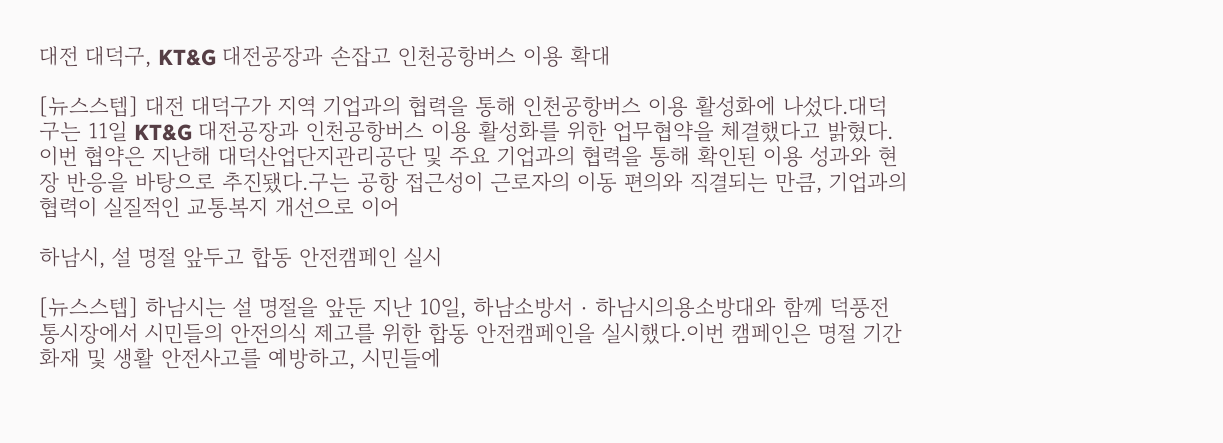대전 대덕구, KT&G 대전공장과 손잡고 인천공항버스 이용 확대

[뉴스스텝] 대전 대덕구가 지역 기업과의 협력을 통해 인천공항버스 이용 활성화에 나섰다.대덕구는 11일 KT&G 대전공장과 인천공항버스 이용 활성화를 위한 업무협약을 체결했다고 밝혔다.이번 협약은 지난해 대덕산업단지관리공단 및 주요 기업과의 협력을 통해 확인된 이용 성과와 현장 반응을 바탕으로 추진됐다.구는 공항 접근성이 근로자의 이동 편의와 직결되는 만큼, 기업과의 협력이 실질적인 교통복지 개선으로 이어

하남시, 설 명절 앞두고 합동 안전캠페인 실시

[뉴스스텝] 하남시는 설 명절을 앞둔 지난 10일, 하남소방서‧하남시의용소방대와 함께 덕풍전통시장에서 시민들의 안전의식 제고를 위한 합동 안전캠페인을 실시했다.이번 캠페인은 명절 기간 화재 및 생활 안전사고를 예방하고, 시민들에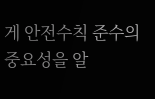게 안전수칙 준수의 중요성을 알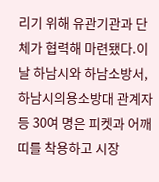리기 위해 유관기관과 단체가 협력해 마련됐다.이날 하남시와 하남소방서, 하남시의용소방대 관계자 등 30여 명은 피켓과 어깨띠를 착용하고 시장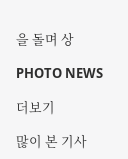을 돌며 상

PHOTO NEWS

더보기

많이 본 기사